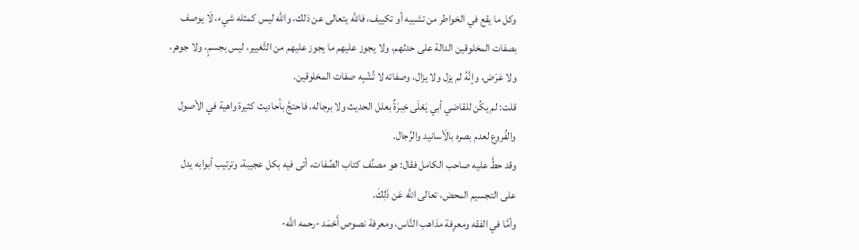وكل ما يقع في الخواطر من تشبيه أو تكييف، فاللَّه يتعالى عن ذلك، واللَّه ليس كمثله شيء، لَا يوصف بصفات المخلوقين الدالة على حدثهم، ولا يجوز عليهم ما يجوز عليهم من التَّغيير، ليس بجسمٍ، ولا جوهر، ولا عَرَض، وإنَّهُ لم يزل ولا يزال، وصفاته لا تُشْبِه صفات المخلوقين.
قلت: لم يكُن للقاضي أبي يَعْلَى خِبرَةٌ بعلل الحديث ولا برجاله، فاحتجَّ بأحاديث كثيرة واهية في الأصول والفُروع لعدم بصره بالَأسانيد والرِّجال.
وقد حطَّ عليه صاحب الكامل فقال: هو مصنِّف كتاب الصِّفات، أتى فيه بكل عجيبة، وترتيب أبوابه يدل على التجسيم المحض، تعالى اللَّه عَن ذَلِكَ.
وأمَّا في الفقه ومعرِفة مذاهب النَّاس، ومعرفة نصوص أَحْمَد -رحمه اللَّه-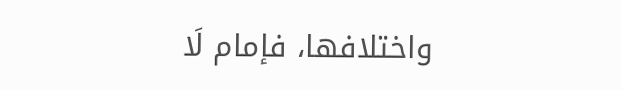واختلافها، فإمام لَا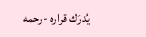يُدرَك قراره -رحمه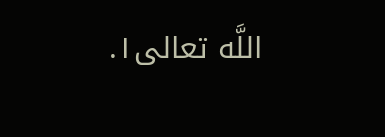اللَّه تعالى١.